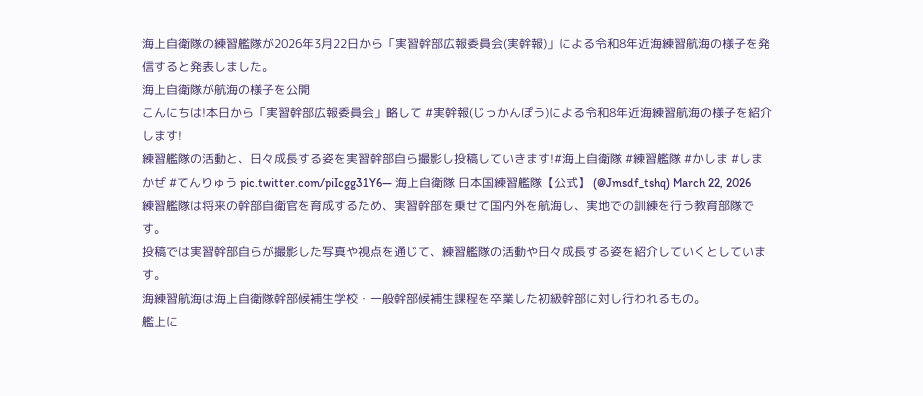海上自衛隊の練習艦隊が2026年3月22日から「実習幹部広報委員会(実幹報)」による令和8年近海練習航海の様子を発信すると発表しました。
海上自衛隊が航海の様子を公開
こんにちは!本日から「実習幹部広報委員会」略して #実幹報(じっかんぽう)による令和8年近海練習航海の様子を紹介します!
練習艦隊の活動と、日々成長する姿を実習幹部自ら撮影し投稿していきます!#海上自衛隊 #練習艦隊 #かしま #しまかぜ #てんりゅう pic.twitter.com/piIcgg31Y6— 海上自衛隊 日本国練習艦隊【公式】 (@Jmsdf_tshq) March 22, 2026
練習艦隊は将来の幹部自衛官を育成するため、実習幹部を乗せて国内外を航海し、実地での訓練を行う教育部隊です。
投稿では実習幹部自らが撮影した写真や視点を通じて、練習艦隊の活動や日々成長する姿を紹介していくとしています。
海練習航海は海上自衛隊幹部候補生学校・一般幹部候補生課程を卒業した初級幹部に対し行われるもの。
艦上に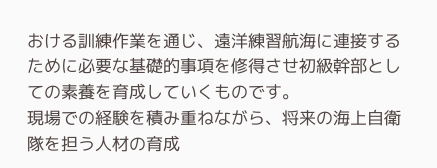おける訓練作業を通じ、遠洋練習航海に連接するために必要な基礎的事項を修得させ初級幹部としての素養を育成していくものです。
現場での経験を積み重ねながら、将来の海上自衛隊を担う人材の育成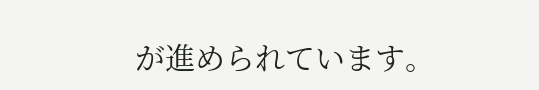が進められています。